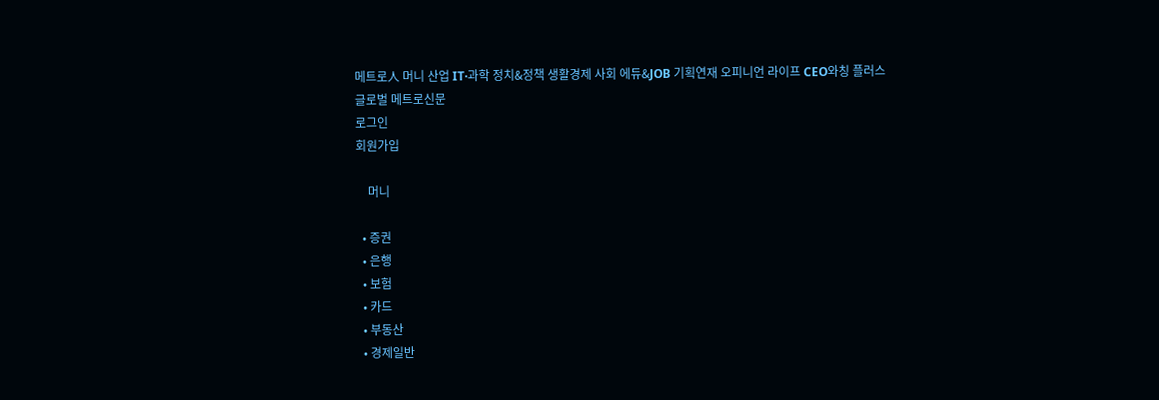메트로人 머니 산업 IT·과학 정치&정책 생활경제 사회 에듀&JOB 기획연재 오피니언 라이프 CEO와칭 플러스
글로벌 메트로신문
로그인
회원가입

    머니

  • 증권
  • 은행
  • 보험
  • 카드
  • 부동산
  • 경제일반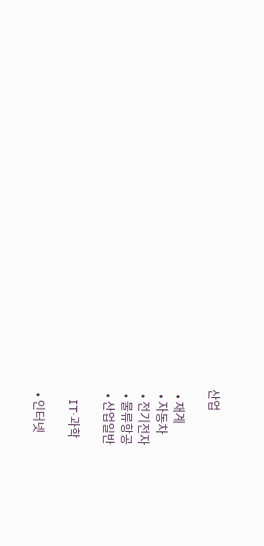산업

  • 재계
  • 자동차
  • 전기전자
  • 물류항공
  • 산업일반

    IT·과학

  • 인터넷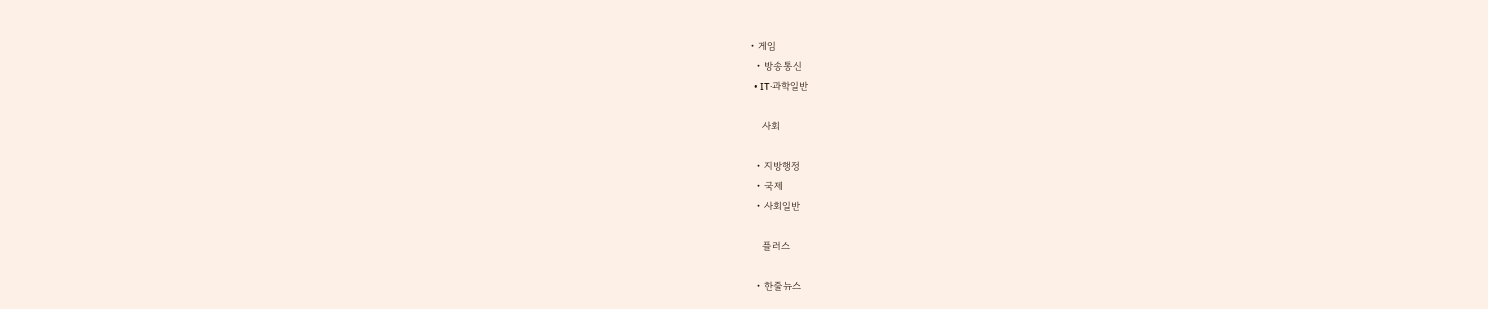• 게임
  • 방송통신
  • IT·과학일반

    사회

  • 지방행정
  • 국제
  • 사회일반

    플러스

  • 한줄뉴스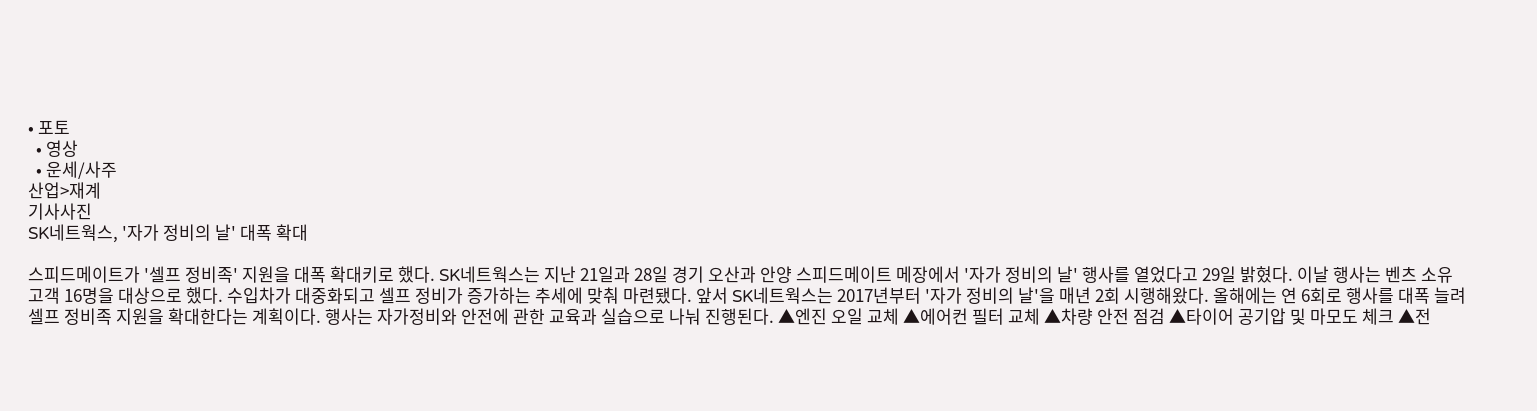• 포토
  • 영상
  • 운세/사주
산업>재계
기사사진
SK네트웍스, '자가 정비의 날' 대폭 확대

스피드메이트가 '셀프 정비족' 지원을 대폭 확대키로 했다. SK네트웍스는 지난 21일과 28일 경기 오산과 안양 스피드메이트 메장에서 '자가 정비의 날' 행사를 열었다고 29일 밝혔다. 이날 행사는 벤츠 소유 고객 16명을 대상으로 했다. 수입차가 대중화되고 셀프 정비가 증가하는 추세에 맞춰 마련됐다. 앞서 SK네트웍스는 2017년부터 '자가 정비의 날'을 매년 2회 시행해왔다. 올해에는 연 6회로 행사를 대폭 늘려 셀프 정비족 지원을 확대한다는 계획이다. 행사는 자가정비와 안전에 관한 교육과 실습으로 나눠 진행된다. ▲엔진 오일 교체 ▲에어컨 필터 교체 ▲차량 안전 점검 ▲타이어 공기압 및 마모도 체크 ▲전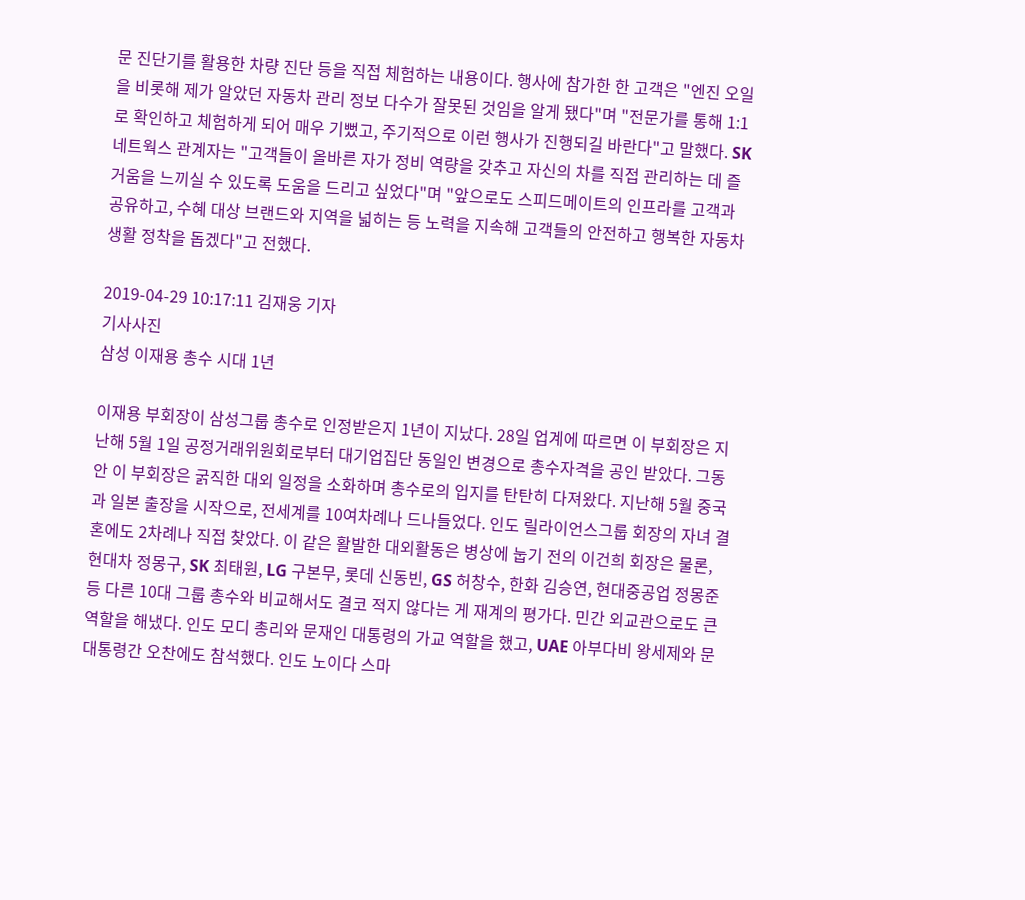문 진단기를 활용한 차량 진단 등을 직접 체험하는 내용이다. 행사에 참가한 한 고객은 "엔진 오일을 비롯해 제가 알았던 자동차 관리 정보 다수가 잘못된 것임을 알게 됐다"며 "전문가를 통해 1:1로 확인하고 체험하게 되어 매우 기뻤고, 주기적으로 이런 행사가 진행되길 바란다"고 말했다. SK네트웍스 관계자는 "고객들이 올바른 자가 정비 역량을 갖추고 자신의 차를 직접 관리하는 데 즐거움을 느끼실 수 있도록 도움을 드리고 싶었다"며 "앞으로도 스피드메이트의 인프라를 고객과 공유하고, 수혜 대상 브랜드와 지역을 넓히는 등 노력을 지속해 고객들의 안전하고 행복한 자동차 생활 정착을 돕겠다"고 전했다.

2019-04-29 10:17:11 김재웅 기자
기사사진
삼성 이재용 총수 시대 1년

이재용 부회장이 삼성그룹 총수로 인정받은지 1년이 지났다. 28일 업계에 따르면 이 부회장은 지난해 5월 1일 공정거래위원회로부터 대기업집단 동일인 변경으로 총수자격을 공인 받았다. 그동안 이 부회장은 굵직한 대외 일정을 소화하며 총수로의 입지를 탄탄히 다져왔다. 지난해 5월 중국과 일본 출장을 시작으로, 전세계를 10여차례나 드나들었다. 인도 릴라이언스그룹 회장의 자녀 결혼에도 2차례나 직접 찾았다. 이 같은 활발한 대외활동은 병상에 눕기 전의 이건희 회장은 물론, 현대차 정몽구, SK 최태원, LG 구본무, 롯데 신동빈, GS 허창수, 한화 김승연, 현대중공업 정몽준 등 다른 10대 그룹 총수와 비교해서도 결코 적지 않다는 게 재계의 평가다. 민간 외교관으로도 큰 역할을 해냈다. 인도 모디 총리와 문재인 대통령의 가교 역할을 했고, UAE 아부다비 왕세제와 문 대통령간 오찬에도 참석했다. 인도 노이다 스마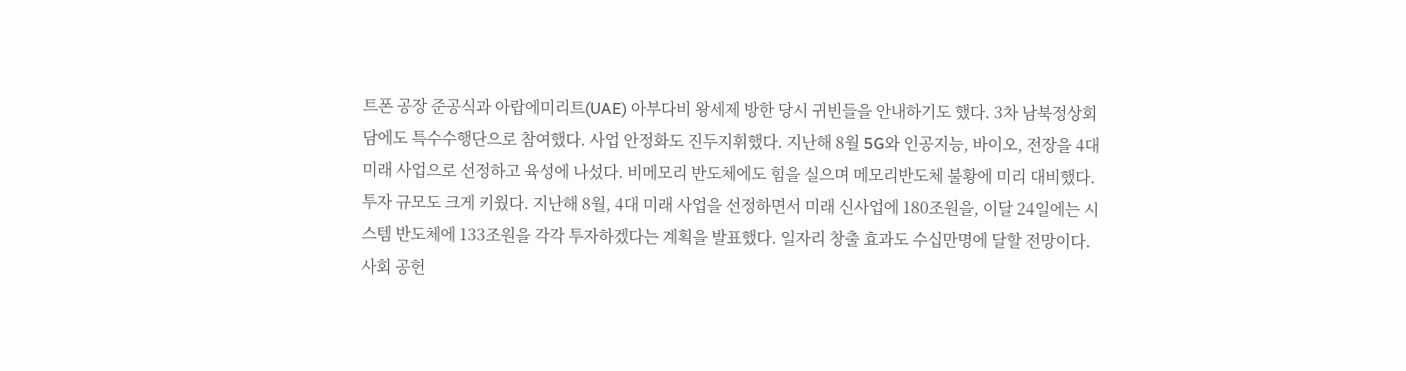트폰 공장 준공식과 아랍에미리트(UAE) 아부다비 왕세제 방한 당시 귀빈들을 안내하기도 했다. 3차 남북정상회담에도 특수수행단으로 참여했다. 사업 안정화도 진두지휘했다. 지난해 8월 5G와 인공지능, 바이오, 전장을 4대 미래 사업으로 선정하고 육성에 나섰다. 비메모리 반도체에도 힘을 실으며 메모리반도체 불황에 미리 대비했다. 투자 규모도 크게 키웠다. 지난해 8월, 4대 미래 사업을 선정하면서 미래 신사업에 180조원을, 이달 24일에는 시스템 반도체에 133조원을 각각 투자하겠다는 계획을 발표했다. 일자리 창출 효과도 수십만명에 달할 전망이다. 사회 공헌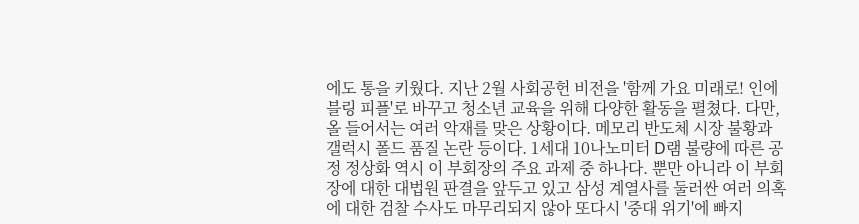에도 통을 키웠다. 지난 2월 사회공헌 비전을 '함께 가요 미래로! 인에블링 피플'로 바꾸고 청소년 교육을 위해 다양한 활동을 펼쳤다. 다만, 올 들어서는 여러 악재를 맞은 상황이다. 메모리 반도체 시장 불황과 갤럭시 폴드 품질 논란 등이다. 1세대 10나노미터 D램 불량에 따른 공정 정상화 역시 이 부회장의 주요 과제 중 하나다. 뿐만 아니라 이 부회장에 대한 대법원 판결을 앞두고 있고 삼성 계열사를 둘러싼 여러 의혹에 대한 검찰 수사도 마무리되지 않아 또다시 '중대 위기'에 빠지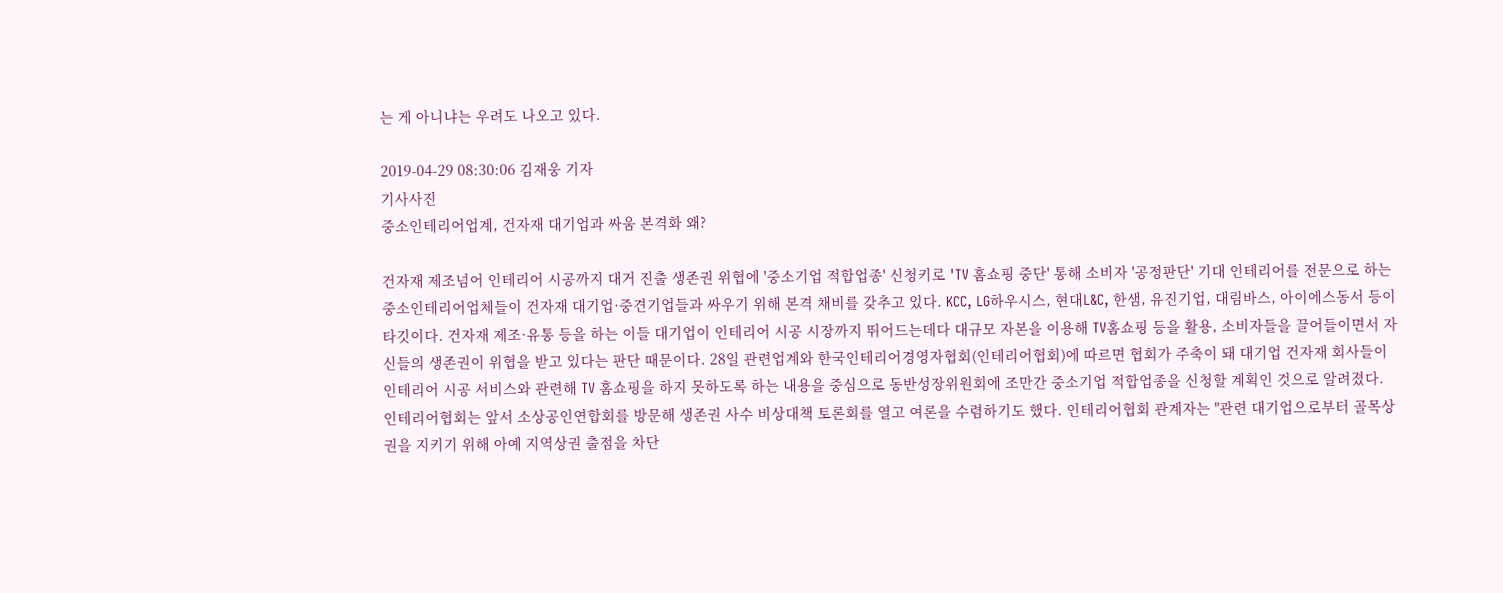는 게 아니냐는 우려도 나오고 있다.

2019-04-29 08:30:06 김재웅 기자
기사사진
중소인테리어업계, 건자재 대기업과 싸움 본격화 왜?

건자재 제조넘어 인테리어 시공까지 대거 진출 생존권 위협에 '중소기업 적합업종' 신청키로 'TV 홈쇼핑 중단' 통해 소비자 '공정판단' 기대 인테리어를 전문으로 하는 중소인테리어업체들이 건자재 대기업·중견기업들과 싸우기 위해 본격 채비를 갖추고 있다. KCC, LG하우시스, 현대L&C, 한샘, 유진기업, 대림바스, 아이에스동서 등이 타깃이다. 건자재 제조·유통 등을 하는 이들 대기업이 인테리어 시공 시장까지 뛰어드는데다 대규모 자본을 이용해 TV홈쇼핑 등을 활용, 소비자들을 끌어들이면서 자신들의 생존권이 위협을 받고 있다는 판단 때문이다. 28일 관련업계와 한국인테리어경영자협회(인테리어협회)에 따르면 협회가 주축이 돼 대기업 건자재 회사들이 인테리어 시공 서비스와 관련해 TV 홈쇼핑을 하지 못하도록 하는 내용을 중심으로 동반성장위원회에 조만간 중소기업 적합업종을 신청할 계획인 것으로 알려졌다. 인테리어협회는 앞서 소상공인연합회를 방문해 생존권 사수 비상대책 토론회를 열고 여론을 수렴하기도 했다. 인테리어협회 관계자는 "관련 대기업으로부터 골목상권을 지키기 위해 아예 지역상권 출점을 차단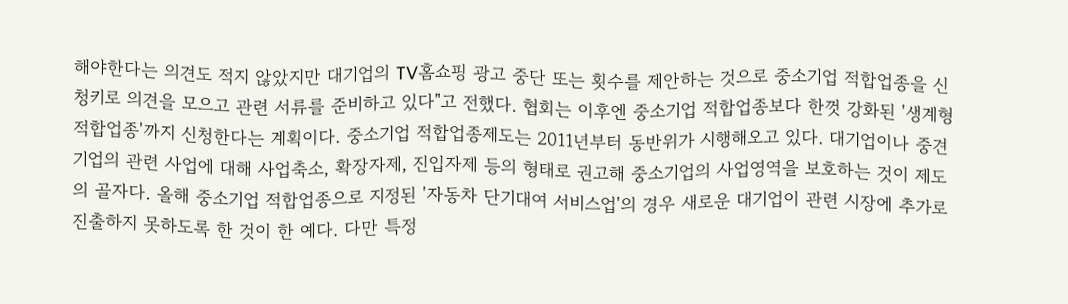해야한다는 의견도 적지 않았지만 대기업의 TV홈쇼핑 광고 중단 또는 횟수를 제안하는 것으로 중소기업 적합업종을 신청키로 의견을 모으고 관련 서류를 준비하고 있다"고 전했다. 협회는 이후엔 중소기업 적합업종보다 한껏 강화된 '생계형 적합업종'까지 신청한다는 계획이다. 중소기업 적합업종제도는 2011년부터 동반위가 시행해오고 있다. 대기업이나 중견기업의 관련 사업에 대해 사업축소, 확장자제, 진입자제 등의 형태로 권고해 중소기업의 사업영역을 보호하는 것이 제도의 골자다. 올해 중소기업 적합업종으로 지정된 '자동차 단기대여 서비스업'의 경우 새로운 대기업이 관련 시장에 추가로 진출하지 못하도록 한 것이 한 예다. 다만 특정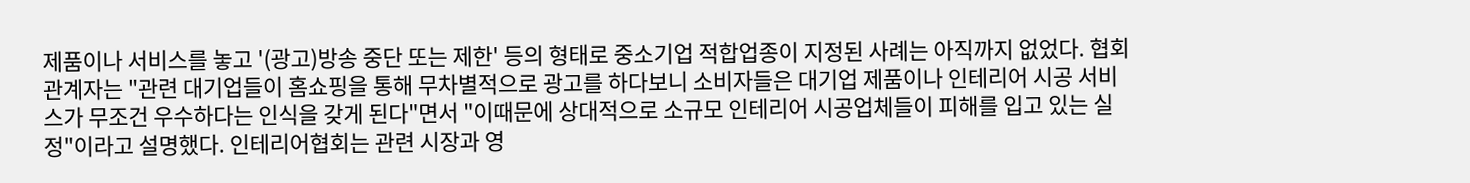제품이나 서비스를 놓고 '(광고)방송 중단 또는 제한' 등의 형태로 중소기업 적합업종이 지정된 사례는 아직까지 없었다. 협회 관계자는 "관련 대기업들이 홈쇼핑을 통해 무차별적으로 광고를 하다보니 소비자들은 대기업 제품이나 인테리어 시공 서비스가 무조건 우수하다는 인식을 갖게 된다"면서 "이때문에 상대적으로 소규모 인테리어 시공업체들이 피해를 입고 있는 실정"이라고 설명했다. 인테리어협회는 관련 시장과 영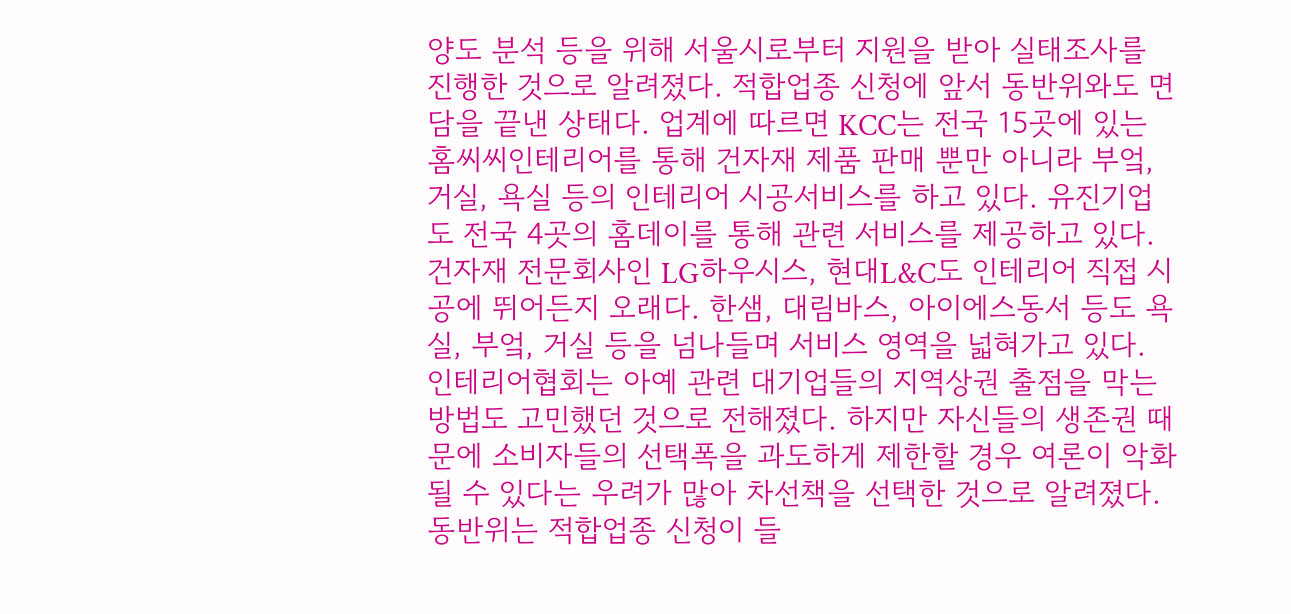양도 분석 등을 위해 서울시로부터 지원을 받아 실태조사를 진행한 것으로 알려졌다. 적합업종 신청에 앞서 동반위와도 면담을 끝낸 상태다. 업계에 따르면 KCC는 전국 15곳에 있는 홈씨씨인테리어를 통해 건자재 제품 판매 뿐만 아니라 부엌, 거실, 욕실 등의 인테리어 시공서비스를 하고 있다. 유진기업도 전국 4곳의 홈데이를 통해 관련 서비스를 제공하고 있다. 건자재 전문회사인 LG하우시스, 현대L&C도 인테리어 직접 시공에 뛰어든지 오래다. 한샘, 대림바스, 아이에스동서 등도 욕실, 부엌, 거실 등을 넘나들며 서비스 영역을 넓혀가고 있다. 인테리어협회는 아예 관련 대기업들의 지역상권 출점을 막는 방법도 고민했던 것으로 전해졌다. 하지만 자신들의 생존권 때문에 소비자들의 선택폭을 과도하게 제한할 경우 여론이 악화될 수 있다는 우려가 많아 차선책을 선택한 것으로 알려졌다. 동반위는 적합업종 신청이 들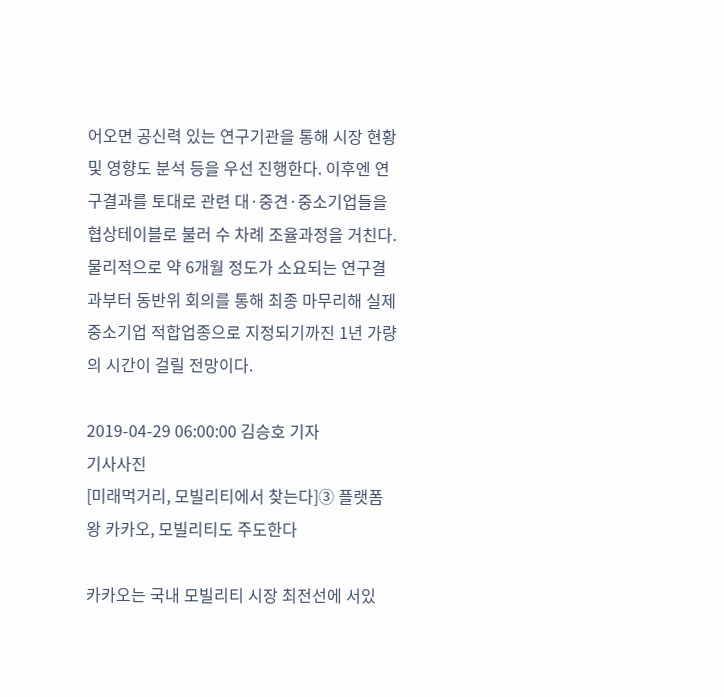어오면 공신력 있는 연구기관을 통해 시장 현황 및 영향도 분석 등을 우선 진행한다. 이후엔 연구결과를 토대로 관련 대·중견·중소기업들을 협상테이블로 불러 수 차례 조율과정을 거친다. 물리적으로 약 6개월 정도가 소요되는 연구결과부터 동반위 회의를 통해 최종 마무리해 실제 중소기업 적합업종으로 지정되기까진 1년 가량의 시간이 걸릴 전망이다.

2019-04-29 06:00:00 김승호 기자
기사사진
[미래먹거리, 모빌리티에서 찾는다]③ 플랫폼 왕 카카오, 모빌리티도 주도한다

카카오는 국내 모빌리티 시장 최전선에 서있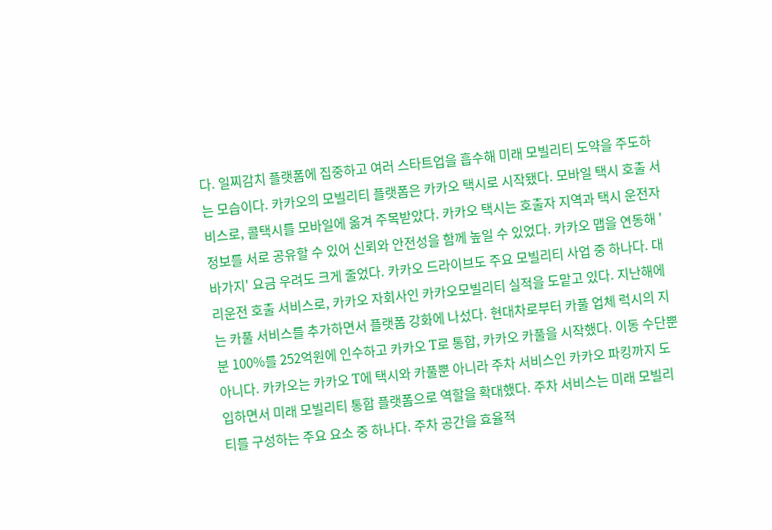다. 일찌감치 플랫폼에 집중하고 여러 스타트업을 흡수해 미래 모빌리티 도약을 주도하는 모습이다. 카카오의 모빌리티 플랫폼은 카카오 택시로 시작됐다. 모바일 택시 호출 서비스로, 콜택시를 모바일에 옮겨 주목받았다. 카카오 택시는 호출자 지역과 택시 운전자 정보를 서로 공유할 수 있어 신뢰와 안전성을 함께 높일 수 있었다. 카카오 맵을 연동해 '바가지' 요금 우려도 크게 줄었다. 카카오 드라이브도 주요 모빌리티 사업 중 하나다. 대리운전 호출 서비스로, 카카오 자회사인 카카오모빌리티 실적을 도맡고 있다. 지난해에는 카풀 서비스를 추가하면서 플랫폼 강화에 나섰다. 현대차로부터 카풀 업체 럭시의 지분 100%를 252억원에 인수하고 카카오 T로 통합, 카카오 카풀을 시작했다. 이동 수단뿐 아니다. 카카오는 카카오 T에 택시와 카풀뿐 아니라 주차 서비스인 카카오 파킹까지 도입하면서 미래 모빌리티 통합 플랫폼으로 역할을 확대했다. 주차 서비스는 미래 모빌리티를 구성하는 주요 요소 중 하나다. 주차 공간을 효율적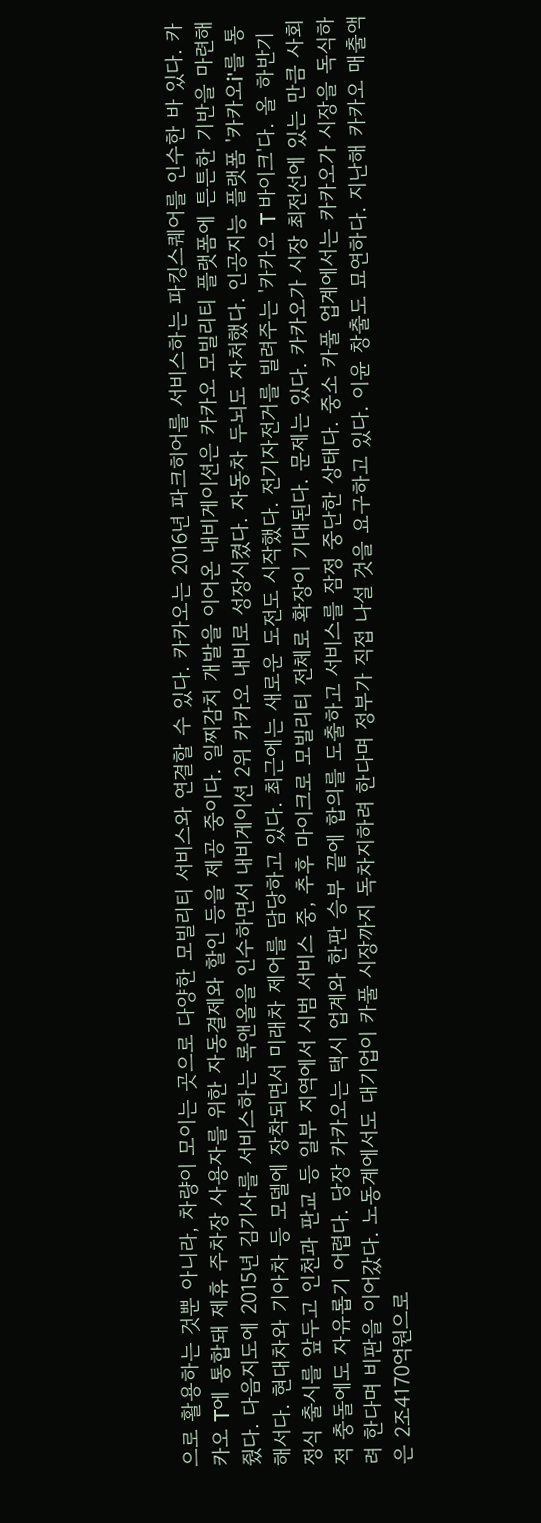으로 활용하는 것뿐 아니라, 차량이 모이는 곳으로 다양한 모빌리티 서비스와 연결할 수 있다. 카카오는 2016년 파크히어를 서비스하는 파킹스퀘어를 인수한 바 있다. 카카오 T에 통합돼 제휴 주차장 사용자를 위한 자동결제와 할인 등을 제공 중이다. 일찌감치 개발을 이어온 내비게이션은 카카오 모빌리티 플랫폼에 튼튼한 기반을 마련해줬다. 다음지도에 2015년 김기사를 서비스하는 록앤올을 인수하면서 내비게이션 2위 카카오 내비로 성장시켰다. 자동차 두뇌도 자처했다. 인공지능 플랫폼 '카카오i'를 통해서다. 현대차와 기아차 등 모델에 장착되면서 미래차 제어를 담당하고 있다. 최근에는 새로운 도전도 시작했다. 전기자전거를 빌려주는 '카카오 T 바이크'다. 올 하반기 정식 출시를 앞두고 인천과 판교 등 일부 지역에서 시범 서비스 중, 추후 마이크로 모빌리티 전체로 확장이 기대된다. 문제는 있다. 카카오가 시장 최전선에 있는 만큼 사회적 충돌에도 자유롭기 어렵다. 당장 카카오는 택시 업계와 한판 승부 끝에 합의를 도출하고 서비스를 잠정 중단한 상태다. 중소 카풀 업계에서는 카카오가 시장을 독식하려 한다며 비판을 이어갔다. 노동계에서도 대기업이 카풀 시장까지 독차지하려 한다며 정부가 직접 나설 것을 요구하고 있다. 이윤 창출도 묘연하다. 지난해 카카오 매출액은 2조4170억원으로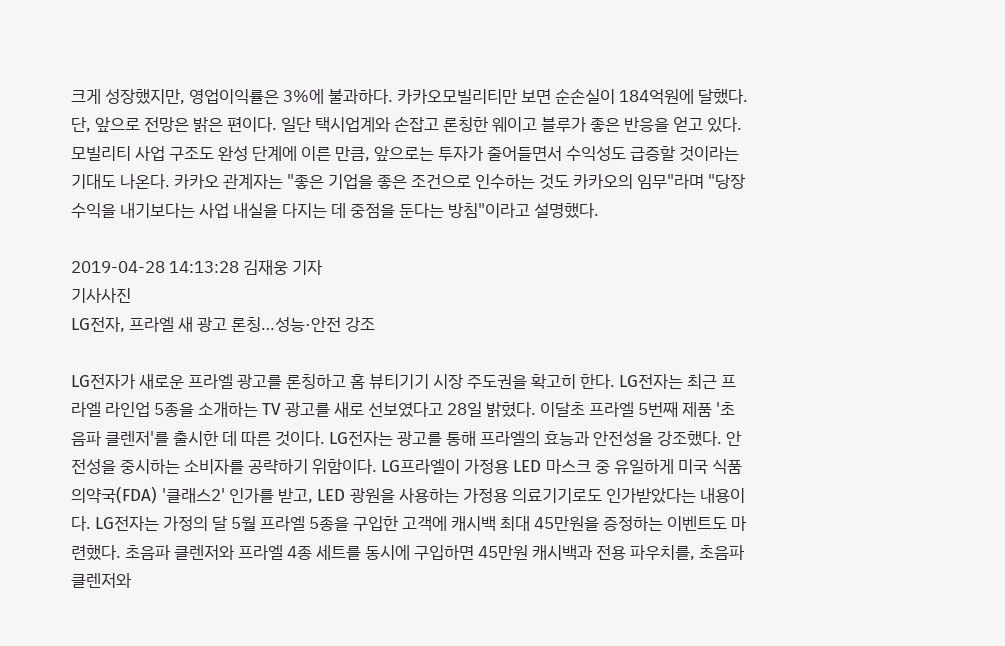크게 성장했지만, 영업이익률은 3%에 불과하다. 카카오모빌리티만 보면 순손실이 184억원에 달했다. 단, 앞으로 전망은 밝은 편이다. 일단 택시업계와 손잡고 론칭한 웨이고 블루가 좋은 반응을 얻고 있다. 모빌리티 사업 구조도 완성 단계에 이른 만큼, 앞으로는 투자가 줄어들면서 수익성도 급증할 것이라는 기대도 나온다. 카카오 관계자는 "좋은 기업을 좋은 조건으로 인수하는 것도 카카오의 임무"라며 "당장 수익을 내기보다는 사업 내실을 다지는 데 중점을 둔다는 방침"이라고 설명했다.

2019-04-28 14:13:28 김재웅 기자
기사사진
LG전자, 프라엘 새 광고 론칭…성능·안전 강조

LG전자가 새로운 프라엘 광고를 론칭하고 홈 뷰티기기 시장 주도권을 확고히 한다. LG전자는 최근 프라엘 라인업 5종을 소개하는 TV 광고를 새로 선보였다고 28일 밝혔다. 이달초 프라엘 5번째 제품 '초음파 클렌저'를 출시한 데 따른 것이다. LG전자는 광고를 통해 프라엘의 효능과 안전성을 강조했다. 안전성을 중시하는 소비자를 공략하기 위함이다. LG프라엘이 가정용 LED 마스크 중 유일하게 미국 식품의약국(FDA) '클래스2' 인가를 받고, LED 광원을 사용하는 가정용 의료기기로도 인가받았다는 내용이다. LG전자는 가정의 달 5월 프라엘 5종을 구입한 고객에 캐시백 최대 45만원을 증정하는 이벤트도 마련했다. 초음파 클렌저와 프라엘 4종 세트를 동시에 구입하면 45만원 캐시백과 전용 파우치를, 초음파 클렌저와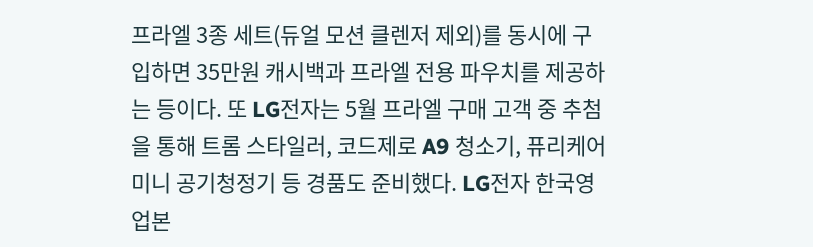프라엘 3종 세트(듀얼 모션 클렌저 제외)를 동시에 구입하면 35만원 캐시백과 프라엘 전용 파우치를 제공하는 등이다. 또 LG전자는 5월 프라엘 구매 고객 중 추첨을 통해 트롬 스타일러, 코드제로 A9 청소기, 퓨리케어 미니 공기청정기 등 경품도 준비했다. LG전자 한국영업본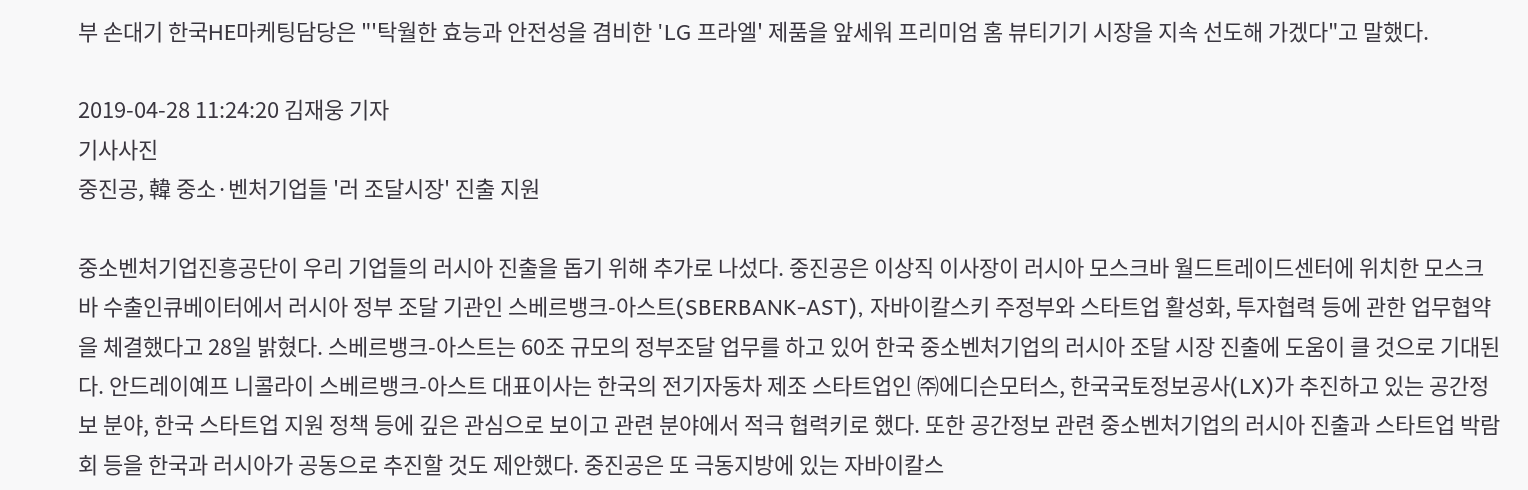부 손대기 한국HE마케팅담당은 "'탁월한 효능과 안전성을 겸비한 'LG 프라엘' 제품을 앞세워 프리미엄 홈 뷰티기기 시장을 지속 선도해 가겠다"고 말했다.

2019-04-28 11:24:20 김재웅 기자
기사사진
중진공, 韓 중소·벤처기업들 '러 조달시장' 진출 지원

중소벤처기업진흥공단이 우리 기업들의 러시아 진출을 돕기 위해 추가로 나섰다. 중진공은 이상직 이사장이 러시아 모스크바 월드트레이드센터에 위치한 모스크바 수출인큐베이터에서 러시아 정부 조달 기관인 스베르뱅크-아스트(SBERBANK-AST), 자바이칼스키 주정부와 스타트업 활성화, 투자협력 등에 관한 업무협약을 체결했다고 28일 밝혔다. 스베르뱅크-아스트는 60조 규모의 정부조달 업무를 하고 있어 한국 중소벤처기업의 러시아 조달 시장 진출에 도움이 클 것으로 기대된다. 안드레이예프 니콜라이 스베르뱅크-아스트 대표이사는 한국의 전기자동차 제조 스타트업인 ㈜에디슨모터스, 한국국토정보공사(LX)가 추진하고 있는 공간정보 분야, 한국 스타트업 지원 정책 등에 깊은 관심으로 보이고 관련 분야에서 적극 협력키로 했다. 또한 공간정보 관련 중소벤처기업의 러시아 진출과 스타트업 박람회 등을 한국과 러시아가 공동으로 추진할 것도 제안했다. 중진공은 또 극동지방에 있는 자바이칼스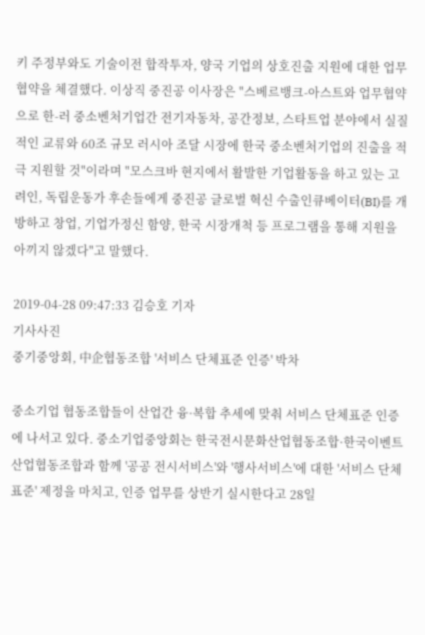키 주정부와도 기술이전 합작투자, 양국 기업의 상호진출 지원에 대한 업무협약을 체결했다. 이상직 중진공 이사장은 "스베르뱅크-아스트와 업무협약으로 한-러 중소벤처기업간 전기자동차, 공간정보, 스타트업 분야에서 실질적인 교류와 60조 규모 러시아 조달 시장에 한국 중소벤처기업의 진출을 적극 지원할 것"이라며 "모스크바 현지에서 활발한 기업활동을 하고 있는 고려인, 독립운동가 후손들에게 중진공 글로벌 혁신 수출인큐베이터(BI)를 개방하고 창업, 기업가정신 함양, 한국 시장개척 등 프로그램을 통해 지원을 아끼지 않겠다"고 말했다.

2019-04-28 09:47:33 김승호 기자
기사사진
중기중앙회, 中企협동조합 '서비스 단체표준 인증' 박차

중소기업 협동조합들이 산업간 융·복합 추세에 맞춰 서비스 단체표준 인증에 나서고 있다. 중소기업중앙회는 한국전시문화산업협동조합·한국이벤트산업협동조합과 함께 '공공 전시서비스'와 '행사서비스'에 대한 '서비스 단체표준' 제정을 마치고, 인증 업무를 상반기 실시한다고 28일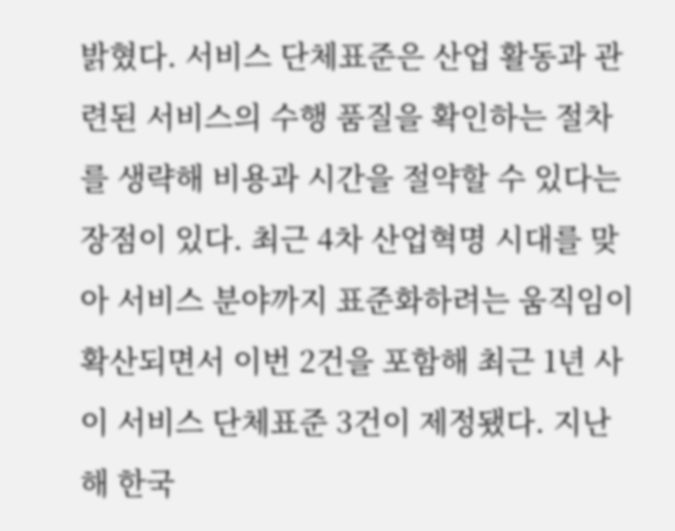밝혔다. 서비스 단체표준은 산업 활동과 관련된 서비스의 수행 품질을 확인하는 절차를 생략해 비용과 시간을 절약할 수 있다는 장점이 있다. 최근 4차 산업혁명 시대를 맞아 서비스 분야까지 표준화하려는 움직임이 확산되면서 이번 2건을 포함해 최근 1년 사이 서비스 단체표준 3건이 제정됐다. 지난해 한국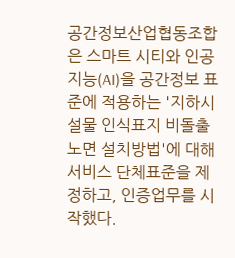공간정보산업협동조합은 스마트 시티와 인공지능(AI)을 공간정보 표준에 적용하는 '지하시설물 인식표지 비돌출 노면 설치방법'에 대해 서비스 단체표준을 제정하고, 인증업무를 시작했다.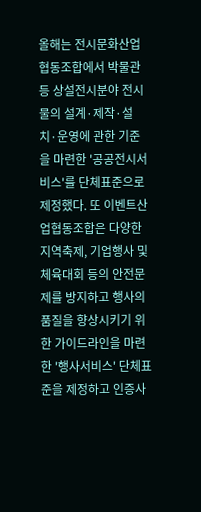올해는 전시문화산업협동조합에서 박물관 등 상설전시분야 전시물의 설계·제작·설치·운영에 관한 기준을 마련한 '공공전시서비스'를 단체표준으로 제정했다. 또 이벤트산업협동조합은 다양한 지역축제, 기업행사 및 체육대회 등의 안전문제를 방지하고 행사의 품질을 향상시키기 위한 가이드라인을 마련한 '행사서비스' 단체표준을 제정하고 인증사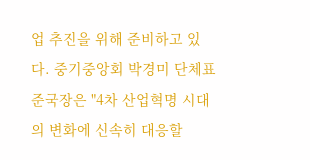업 추진을 위해 준비하고 있다. 중기중앙회 박경미 단체표준국장은 "4차 산업혁명 시대의 변화에 신속히 대응할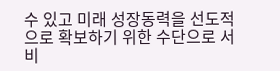수 있고 미래 성장동력을 선도적으로 확보하기 위한 수단으로 서비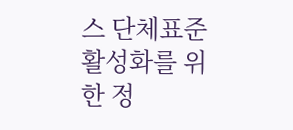스 단체표준 활성화를 위한 정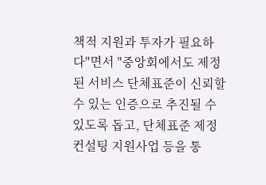책적 지원과 투자가 필요하다"면서 "중앙회에서도 제정된 서비스 단체표준이 신뢰할 수 있는 인증으로 추진될 수 있도록 돕고, 단체표준 제정 컨설팅 지원사업 등을 통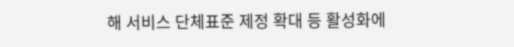해 서비스 단체표준 제정 확대 등 활성화에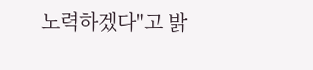노력하겠다"고 밝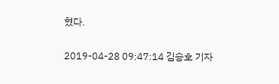혔다.

2019-04-28 09:47:14 김승호 기자